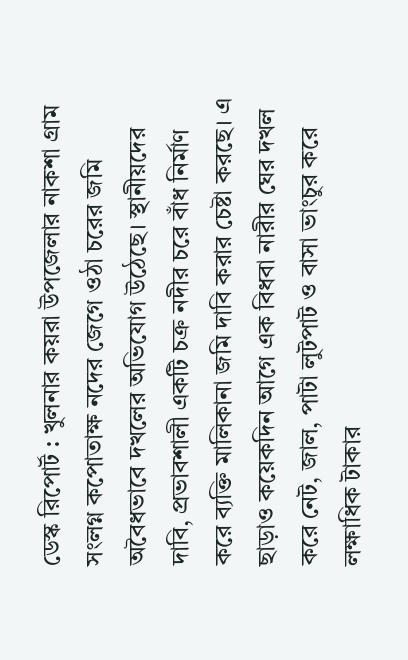ডেস্ক রিপোর্ট : খুলনার কয়রা উপজেলার নাকশা গ্রাম সংলগ্ন কপোতাক্ষ নদের জেগে ওঠা চরের জমি অবৈধভাবে দখলের অভিযোগ উঠেছে। স্থানীয়দের দাবি, প্রভাবশালী একটি চক্র নদীর চরে বাঁধ নির্মাণ করে ব্যক্তি মালিকানা জমি দাবি করার চেষ্টা করছে। এ ছাড়াও কয়েকদিন আগে এক বিধবা নারীর ঘের দখল করে নেট, জাল, পাটা লুটপাট ও বাসা ভাংচুর করে লক্ষাধিক টাকার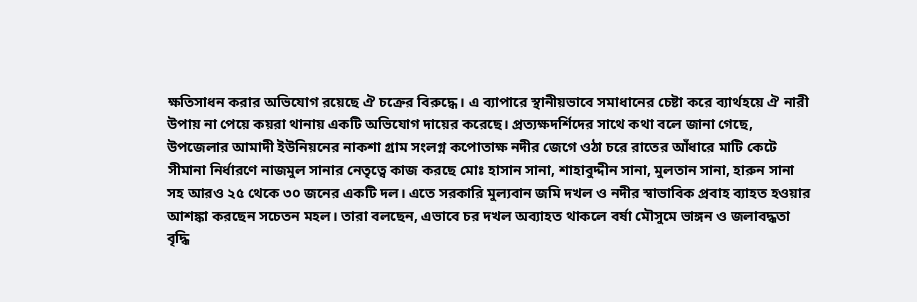ক্ষতিসাধন করার অভিযোগ রয়েছে ঐ চক্রের বিরুদ্ধে। এ ব্যাপারে স্থানীয়ভাবে সমাধানের চেষ্টা করে ব্যার্থহয়ে ঐ নারী উপায় না পেয়ে কয়রা থানায় একটি অভিযোগ দায়ের করেছে। প্রত্যক্ষদর্শিদের সাথে কথা বলে জানা গেছে, উপজেলার আমাদী ইউনিয়নের নাকশা গ্রাম সংলগ্ন কপোতাক্ষ নদীর জেগে ওঠা চরে রাতের আঁধারে মাটি কেটে সীমানা নির্ধারণে নাজমুল সানার নেতৃত্বে কাজ করছে মোঃ হাসান সানা, শাহাবুদ্দীন সানা, মুলতান সানা, হারুন সানা সহ আরও ২৫ থেকে ৩০ জনের একটি দল। এতে সরকারি মুল্যবান জমি দখল ও নদীর স্বাভাবিক প্রবাহ ব্যাহত হওয়ার আশঙ্কা করছেন সচেতন মহল। তারা বলছেন, এভাবে চর দখল অব্যাহত থাকলে বর্ষা মৌসুমে ভাঙ্গন ও জলাবদ্ধতা বৃদ্ধি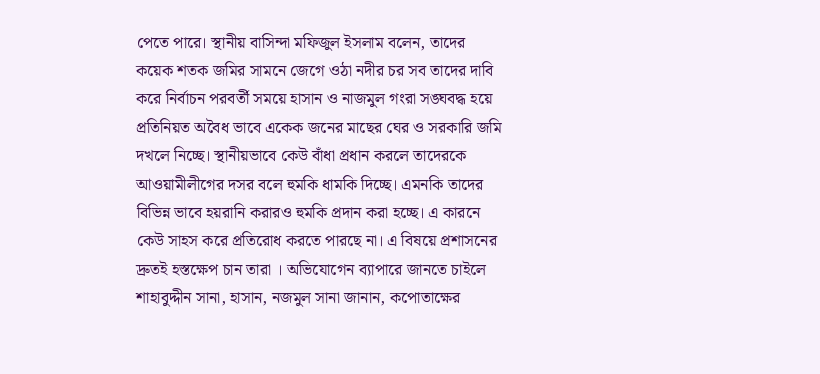পেতে পারে। স্থানীয় বাসিন্দা মফিজুল ইসলাম বলেন, তাদের কয়েক শতক জমির সামনে জেগে ওঠা নদীর চর সব তাদের দাবি করে নির্বাচন পরবর্তী সময়ে হাসান ও নাজমুল গংরা সঙ্ঘবদ্ধ হয়ে প্রতিনিয়ত অবৈধ ভাবে একেক জনের মাছের ঘের ও সরকারি জমি দখলে নিচ্ছে। স্থানীয়ভাবে কেউ বাঁধা প্রধান করলে তাদেরকে আওয়ামীলীগের দসর বলে হুমকি ধামকি দিচ্ছে। এমনকি তাদের বিভিন্ন ভাবে হয়রানি করারও হুমকি প্রদান করা হচ্ছে। এ কারনে কেউ সাহস করে প্রতিরোধ করতে পারছে না। এ বিষয়ে প্রশাসনের দ্রুতই হস্তক্ষেপ চান তারা । অভিযোগেন ব্যাপারে জানতে চাইলে শাহাবুদ্দীন সানা, হাসান, নজমুল সানা জানান, কপোতাক্ষের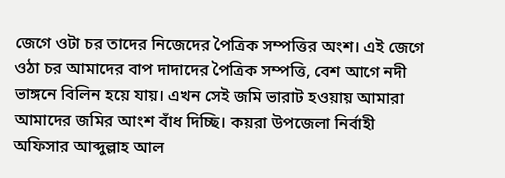জেগে ওটা চর তাদের নিজেদের পৈত্রিক সম্পত্তির অংশ। এই জেগে ওঠা চর আমাদের বাপ দাদাদের পৈত্রিক সম্পত্তি, বেশ আগে নদী ভাঙ্গনে বিলিন হয়ে যায়। এখন সেই জমি ভারাট হওয়ায় আমারা আমাদের জমির আংশ বাঁধ দিচ্ছি। কয়রা উপজেলা নির্বাহী অফিসার আব্দুল্লাহ আল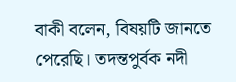বাকী বলেন, বিষয়টি জানতে পেরেছি। তদন্তপুর্বক নদী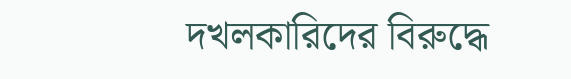দখলকারিদের বিরুদ্ধে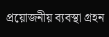প্রয়োজনীয় ব্যবস্থা গ্রহন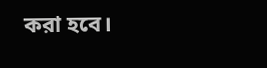করা হবে।